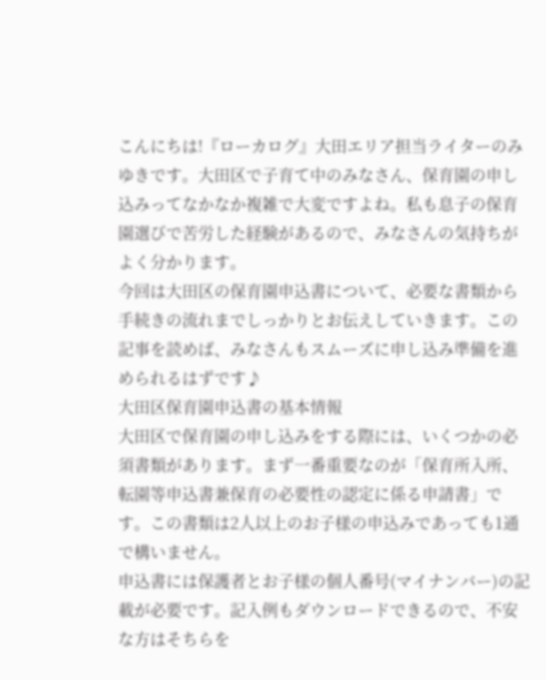こんにちは!『ローカログ』大田エリア担当ライターのみゆきです。大田区で子育て中のみなさん、保育園の申し込みってなかなか複雑で大変ですよね。私も息子の保育園選びで苦労した経験があるので、みなさんの気持ちがよく分かります。
今回は大田区の保育園申込書について、必要な書類から手続きの流れまでしっかりとお伝えしていきます。この記事を読めば、みなさんもスムーズに申し込み準備を進められるはずです♪
大田区保育園申込書の基本情報
大田区で保育園の申し込みをする際には、いくつかの必須書類があります。まず一番重要なのが「保育所入所、転園等申込書兼保育の必要性の認定に係る申請書」です。この書類は2人以上のお子様の申込みであっても1通で構いません。
申込書には保護者とお子様の個人番号(マイナンバー)の記載が必要です。記入例もダウンロードできるので、不安な方はそちらを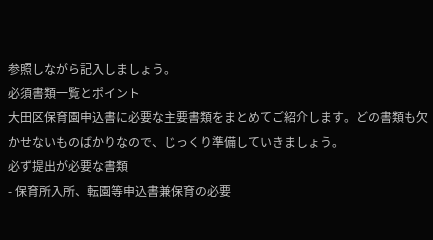参照しながら記入しましょう。
必須書類一覧とポイント
大田区保育園申込書に必要な主要書類をまとめてご紹介します。どの書類も欠かせないものばかりなので、じっくり準備していきましょう。
必ず提出が必要な書類
- 保育所入所、転園等申込書兼保育の必要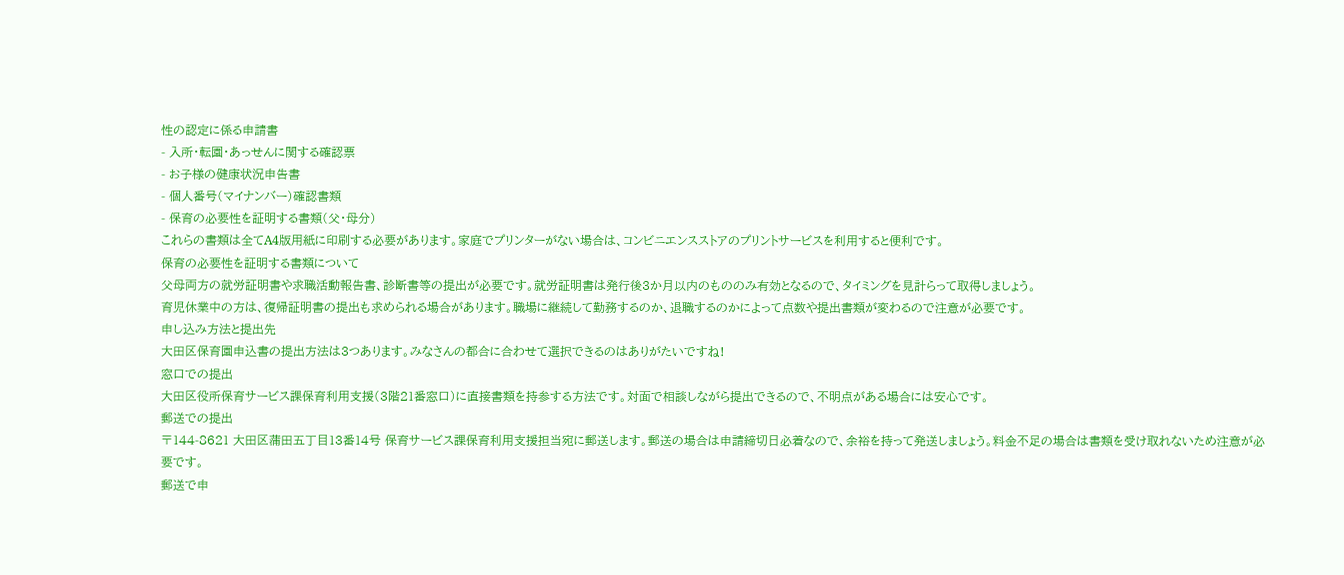性の認定に係る申請書
- 入所・転園・あっせんに関する確認票
- お子様の健康状況申告書
- 個人番号(マイナンバー)確認書類
- 保育の必要性を証明する書類(父・母分)
これらの書類は全てA4版用紙に印刷する必要があります。家庭でプリンターがない場合は、コンビニエンスストアのプリントサービスを利用すると便利です。
保育の必要性を証明する書類について
父母両方の就労証明書や求職活動報告書、診断書等の提出が必要です。就労証明書は発行後3か月以内のもののみ有効となるので、タイミングを見計らって取得しましょう。
育児休業中の方は、復帰証明書の提出も求められる場合があります。職場に継続して勤務するのか、退職するのかによって点数や提出書類が変わるので注意が必要です。
申し込み方法と提出先
大田区保育園申込書の提出方法は3つあります。みなさんの都合に合わせて選択できるのはありがたいですね!
窓口での提出
大田区役所保育サービス課保育利用支援(3階21番窓口)に直接書類を持参する方法です。対面で相談しながら提出できるので、不明点がある場合には安心です。
郵送での提出
〒144-8621 大田区蒲田五丁目13番14号 保育サービス課保育利用支援担当宛に郵送します。郵送の場合は申請締切日必着なので、余裕を持って発送しましょう。料金不足の場合は書類を受け取れないため注意が必要です。
郵送で申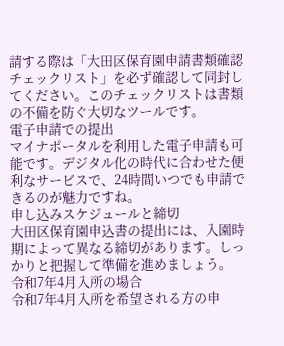請する際は「大田区保育園申請書類確認チェックリスト」を必ず確認して同封してください。このチェックリストは書類の不備を防ぐ大切なツールです。
電子申請での提出
マイナポータルを利用した電子申請も可能です。デジタル化の時代に合わせた便利なサービスで、24時間いつでも申請できるのが魅力ですね。
申し込みスケジュールと締切
大田区保育園申込書の提出には、入園時期によって異なる締切があります。しっかりと把握して準備を進めましょう。
令和7年4月入所の場合
令和7年4月入所を希望される方の申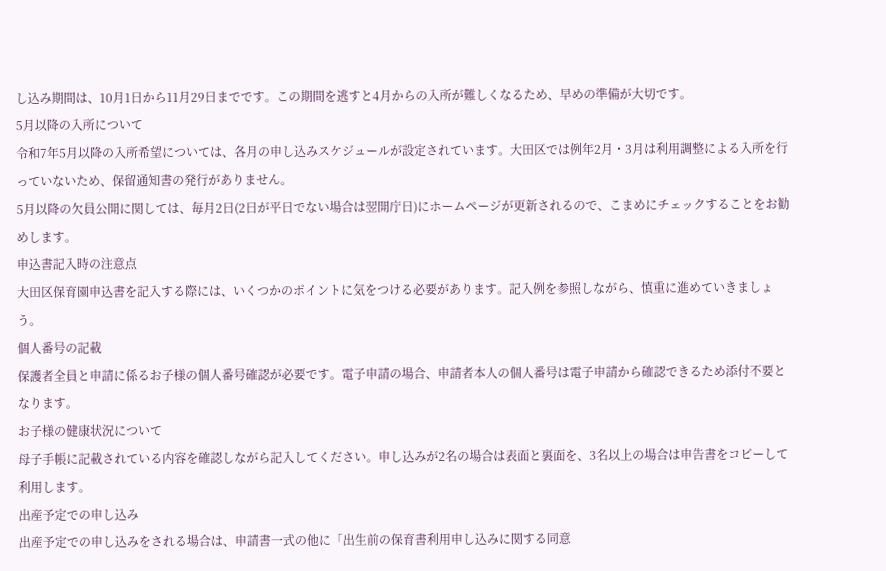し込み期間は、10月1日から11月29日までです。この期間を逃すと4月からの入所が難しくなるため、早めの準備が大切です。
5月以降の入所について
令和7年5月以降の入所希望については、各月の申し込みスケジュールが設定されています。大田区では例年2月・3月は利用調整による入所を行っていないため、保留通知書の発行がありません。
5月以降の欠員公開に関しては、毎月2日(2日が平日でない場合は翌開庁日)にホームページが更新されるので、こまめにチェックすることをお勧めします。
申込書記入時の注意点
大田区保育園申込書を記入する際には、いくつかのポイントに気をつける必要があります。記入例を参照しながら、慎重に進めていきましょう。
個人番号の記載
保護者全員と申請に係るお子様の個人番号確認が必要です。電子申請の場合、申請者本人の個人番号は電子申請から確認できるため添付不要となります。
お子様の健康状況について
母子手帳に記載されている内容を確認しながら記入してください。申し込みが2名の場合は表面と裏面を、3名以上の場合は申告書をコピーして利用します。
出産予定での申し込み
出産予定での申し込みをされる場合は、申請書一式の他に「出生前の保育書利用申し込みに関する同意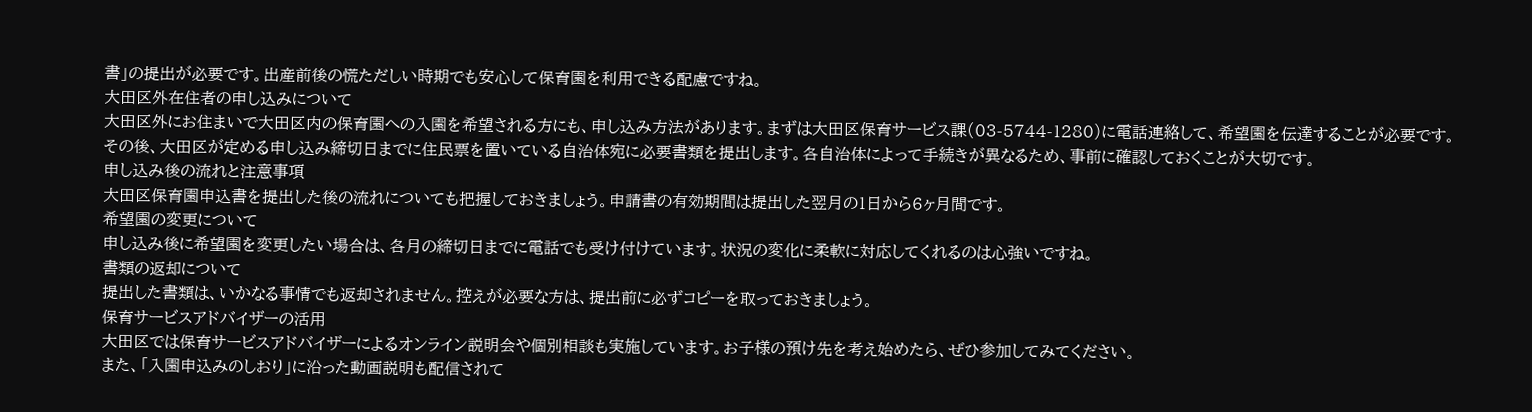書」の提出が必要です。出産前後の慌ただしい時期でも安心して保育園を利用できる配慮ですね。
大田区外在住者の申し込みについて
大田区外にお住まいで大田区内の保育園への入園を希望される方にも、申し込み方法があります。まずは大田区保育サービス課(03-5744-1280)に電話連絡して、希望園を伝達することが必要です。
その後、大田区が定める申し込み締切日までに住民票を置いている自治体宛に必要書類を提出します。各自治体によって手続きが異なるため、事前に確認しておくことが大切です。
申し込み後の流れと注意事項
大田区保育園申込書を提出した後の流れについても把握しておきましょう。申請書の有効期間は提出した翌月の1日から6ヶ月間です。
希望園の変更について
申し込み後に希望園を変更したい場合は、各月の締切日までに電話でも受け付けています。状況の変化に柔軟に対応してくれるのは心強いですね。
書類の返却について
提出した書類は、いかなる事情でも返却されません。控えが必要な方は、提出前に必ずコピーを取っておきましょう。
保育サービスアドバイザーの活用
大田区では保育サービスアドバイザーによるオンライン説明会や個別相談も実施しています。お子様の預け先を考え始めたら、ぜひ参加してみてください。
また、「入園申込みのしおり」に沿った動画説明も配信されて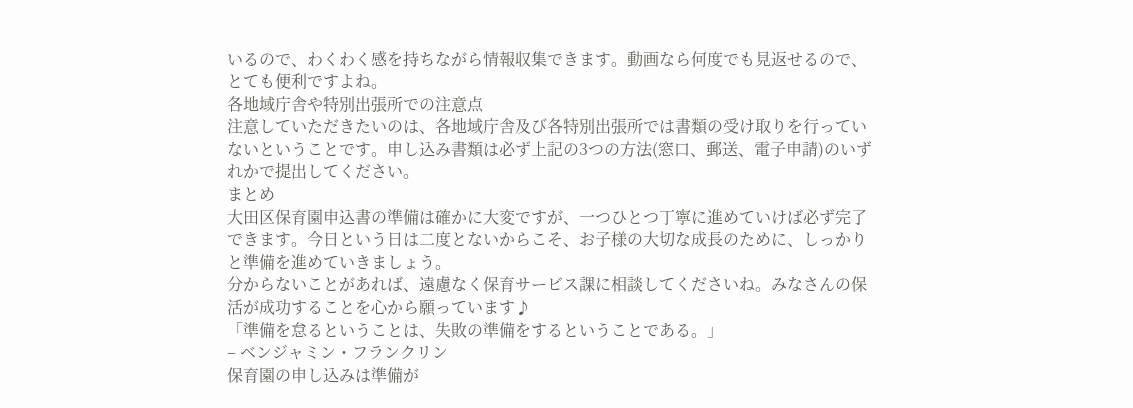いるので、わくわく感を持ちながら情報収集できます。動画なら何度でも見返せるので、とても便利ですよね。
各地域庁舎や特別出張所での注意点
注意していただきたいのは、各地域庁舎及び各特別出張所では書類の受け取りを行っていないということです。申し込み書類は必ず上記の3つの方法(窓口、郵送、電子申請)のいずれかで提出してください。
まとめ
大田区保育園申込書の準備は確かに大変ですが、一つひとつ丁寧に進めていけば必ず完了できます。今日という日は二度とないからこそ、お子様の大切な成長のために、しっかりと準備を進めていきましょう。
分からないことがあれば、遠慮なく保育サービス課に相談してくださいね。みなさんの保活が成功することを心から願っています♪
「準備を怠るということは、失敗の準備をするということである。」
– ベンジャミン・フランクリン
保育園の申し込みは準備が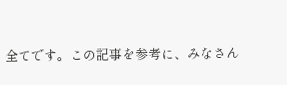全てです。この記事を参考に、みなさん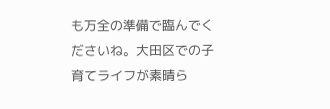も万全の準備で臨んでくださいね。大田区での子育てライフが素晴ら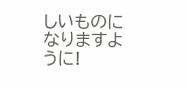しいものになりますように!